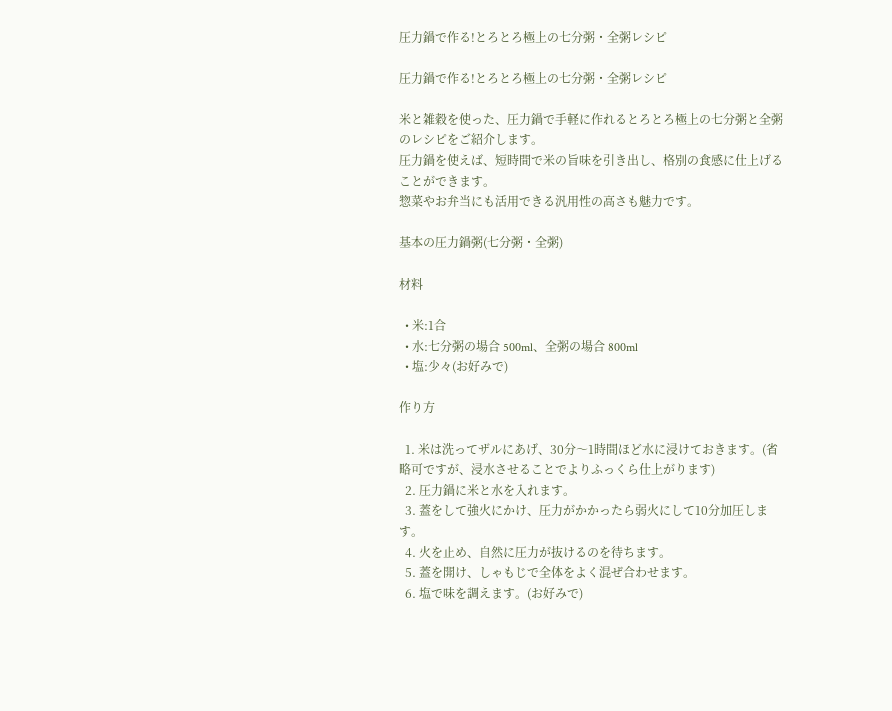圧力鍋で作る!とろとろ極上の七分粥・全粥レシピ

圧力鍋で作る!とろとろ極上の七分粥・全粥レシピ

米と雑穀を使った、圧力鍋で手軽に作れるとろとろ極上の七分粥と全粥のレシピをご紹介します。
圧力鍋を使えば、短時間で米の旨味を引き出し、格別の食感に仕上げることができます。
惣菜やお弁当にも活用できる汎用性の高さも魅力です。

基本の圧力鍋粥(七分粥・全粥)

材料

  • 米:1合
  • 水:七分粥の場合 500ml、全粥の場合 800ml
  • 塩:少々(お好みで)

作り方

  1. 米は洗ってザルにあげ、30分〜1時間ほど水に浸けておきます。(省略可ですが、浸水させることでよりふっくら仕上がります)
  2. 圧力鍋に米と水を入れます。
  3. 蓋をして強火にかけ、圧力がかかったら弱火にして10分加圧します。
  4. 火を止め、自然に圧力が抜けるのを待ちます。
  5. 蓋を開け、しゃもじで全体をよく混ぜ合わせます。
  6. 塩で味を調えます。(お好みで)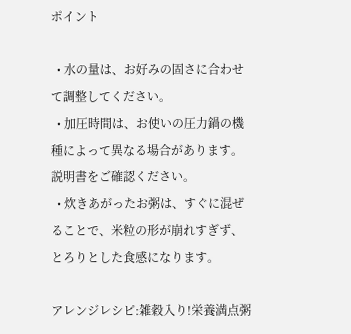ポイント

  • 水の量は、お好みの固さに合わせて調整してください。
  • 加圧時間は、お使いの圧力鍋の機種によって異なる場合があります。説明書をご確認ください。
  • 炊きあがったお粥は、すぐに混ぜることで、米粒の形が崩れすぎず、とろりとした食感になります。

アレンジレシピ:雑穀入り!栄養満点粥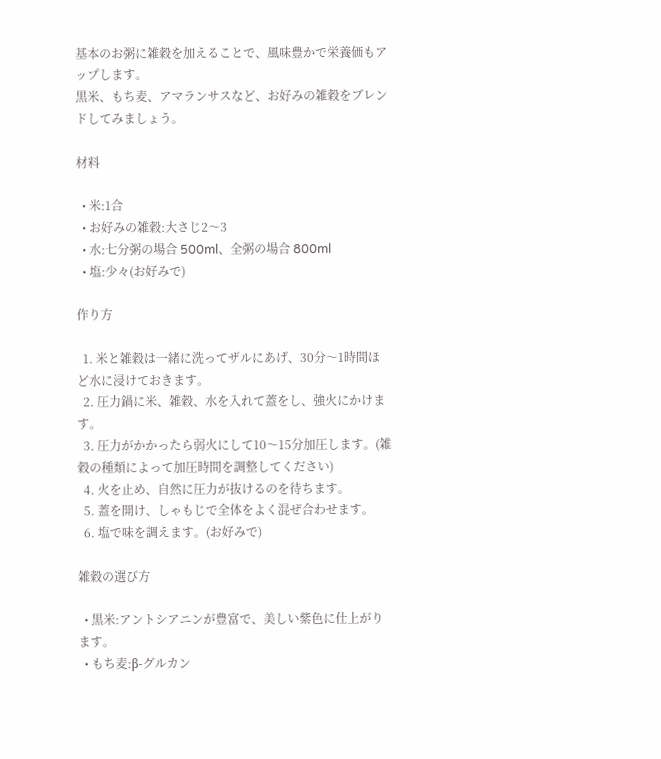基本のお粥に雑穀を加えることで、風味豊かで栄養価もアップします。
黒米、もち麦、アマランサスなど、お好みの雑穀をブレンドしてみましょう。

材料

  • 米:1合
  • お好みの雑穀:大さじ2〜3
  • 水:七分粥の場合 500ml、全粥の場合 800ml
  • 塩:少々(お好みで)

作り方

  1. 米と雑穀は一緒に洗ってザルにあげ、30分〜1時間ほど水に浸けておきます。
  2. 圧力鍋に米、雑穀、水を入れて蓋をし、強火にかけます。
  3. 圧力がかかったら弱火にして10〜15分加圧します。(雑穀の種類によって加圧時間を調整してください)
  4. 火を止め、自然に圧力が抜けるのを待ちます。
  5. 蓋を開け、しゃもじで全体をよく混ぜ合わせます。
  6. 塩で味を調えます。(お好みで)

雑穀の選び方

  • 黒米:アントシアニンが豊富で、美しい紫色に仕上がります。
  • もち麦:β-グルカン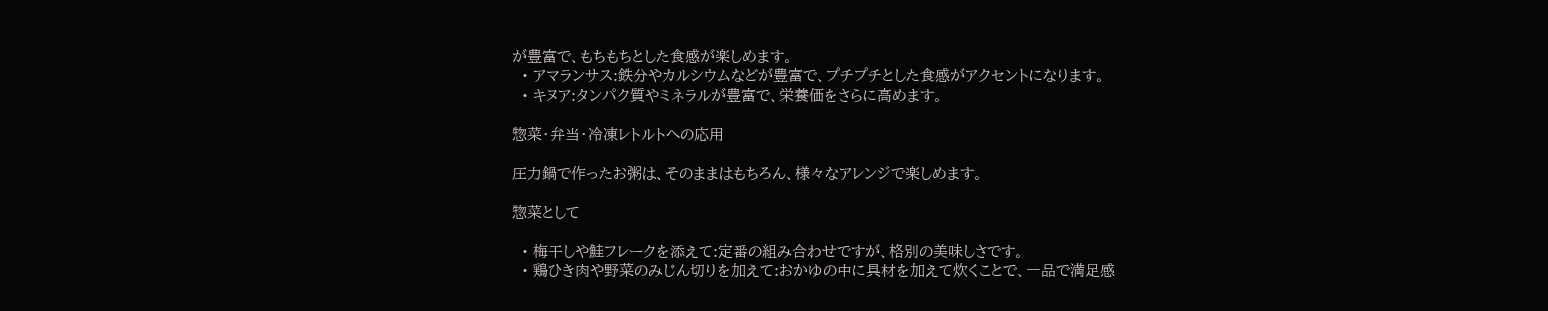が豊富で、もちもちとした食感が楽しめます。
  • アマランサス:鉄分やカルシウムなどが豊富で、プチプチとした食感がアクセントになります。
  • キヌア:タンパク質やミネラルが豊富で、栄養価をさらに高めます。

惣菜・弁当・冷凍レトルトへの応用

圧力鍋で作ったお粥は、そのままはもちろん、様々なアレンジで楽しめます。

惣菜として

  • 梅干しや鮭フレークを添えて:定番の組み合わせですが、格別の美味しさです。
  • 鶏ひき肉や野菜のみじん切りを加えて:おかゆの中に具材を加えて炊くことで、一品で満足感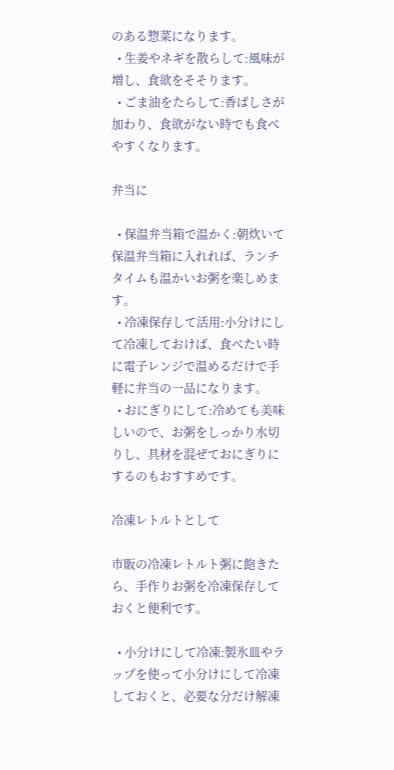のある惣菜になります。
  • 生姜やネギを散らして:風味が増し、食欲をそそります。
  • ごま油をたらして:香ばしさが加わり、食欲がない時でも食べやすくなります。

弁当に

  • 保温弁当箱で温かく:朝炊いて保温弁当箱に入れれば、ランチタイムも温かいお粥を楽しめます。
  • 冷凍保存して活用:小分けにして冷凍しておけば、食べたい時に電子レンジで温めるだけで手軽に弁当の一品になります。
  • おにぎりにして:冷めても美味しいので、お粥をしっかり水切りし、具材を混ぜておにぎりにするのもおすすめです。

冷凍レトルトとして

市販の冷凍レトルト粥に飽きたら、手作りお粥を冷凍保存しておくと便利です。

  • 小分けにして冷凍:製氷皿やラップを使って小分けにして冷凍しておくと、必要な分だけ解凍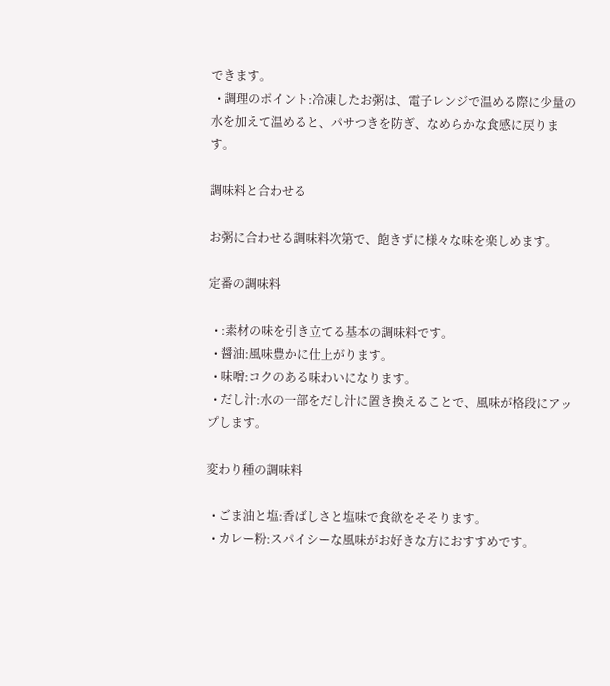できます。
  • 調理のポイント:冷凍したお粥は、電子レンジで温める際に少量の水を加えて温めると、パサつきを防ぎ、なめらかな食感に戻ります。

調味料と合わせる

お粥に合わせる調味料次第で、飽きずに様々な味を楽しめます。

定番の調味料

  • :素材の味を引き立てる基本の調味料です。
  • 醤油:風味豊かに仕上がります。
  • 味噌:コクのある味わいになります。
  • だし汁:水の一部をだし汁に置き換えることで、風味が格段にアップします。

変わり種の調味料

  • ごま油と塩:香ばしさと塩味で食欲をそそります。
  • カレー粉:スパイシーな風味がお好きな方におすすめです。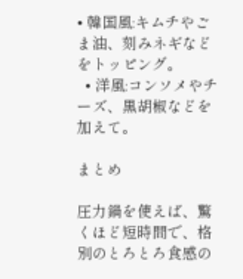• 韓国風:キムチやごま油、刻みネギなどをトッピング。
  • 洋風:コンソメやチーズ、黒胡椒などを加えて。

まとめ

圧力鍋を使えば、驚くほど短時間で、格別のとろとろ食感の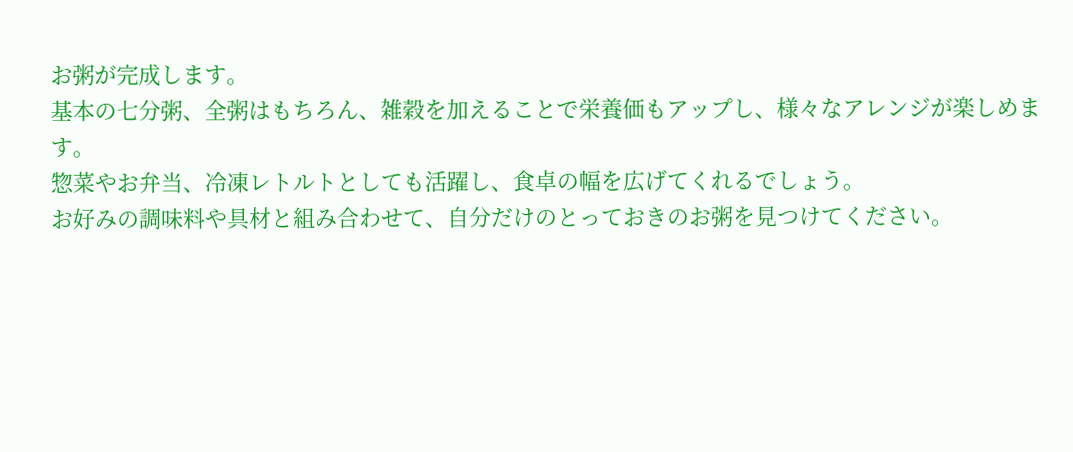お粥が完成します。
基本の七分粥、全粥はもちろん、雑穀を加えることで栄養価もアップし、様々なアレンジが楽しめます。
惣菜やお弁当、冷凍レトルトとしても活躍し、食卓の幅を広げてくれるでしょう。
お好みの調味料や具材と組み合わせて、自分だけのとっておきのお粥を見つけてください。